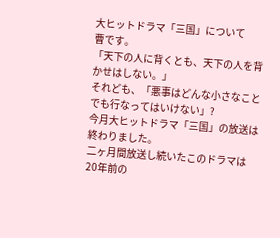大ヒットドラマ「三国」について
曹です。
「天下の人に背くとも、天下の人を背かせはしない。」
それども、「悪事はどんな小さなことでも行なってはいけない」?
今月大ヒットドラマ「三国」の放送は終わりました。
二ヶ月間放送し続いたこのドラマは20年前の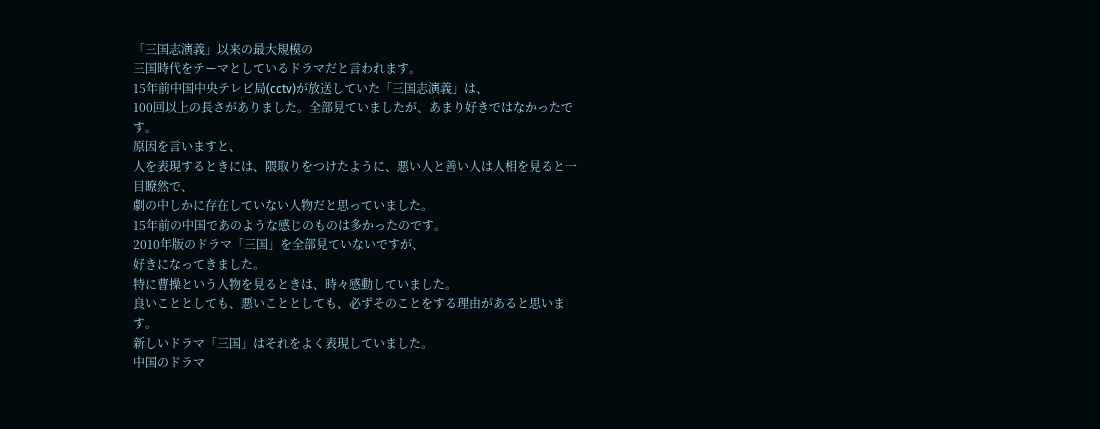「三国志演義」以来の最大規模の
三国時代をテーマとしているドラマだと言われます。
15年前中国中央テレビ局(cctv)が放送していた「三国志演義」は、
100回以上の長さがありました。全部見ていましたが、あまり好きではなかったです。
原因を言いますと、
人を表現するときには、隈取りをつけたように、悪い人と善い人は人相を見ると一目瞭然で、
劇の中しかに存在していない人物だと思っていました。
15年前の中国であのような感じのものは多かったのです。
2010年版のドラマ「三国」を全部見ていないですが、
好きになってきました。
特に曹操という人物を見るときは、時々感動していました。
良いこととしても、悪いこととしても、必ずそのことをする理由があると思います。
新しいドラマ「三国」はそれをよく表現していました。
中国のドラマ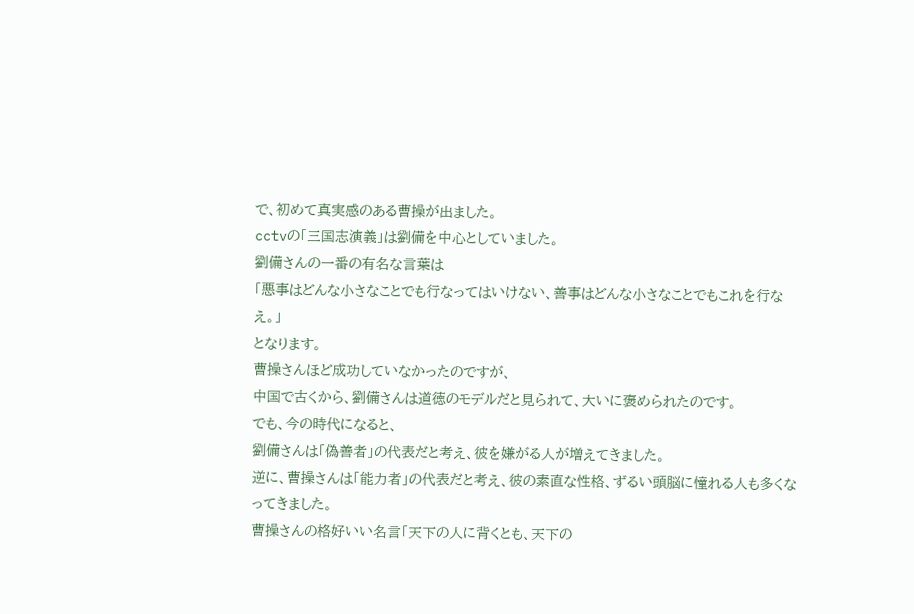で、初めて真実感のある曹操が出ました。
cctvの「三国志演義」は劉備を中心としていました。
劉備さんの一番の有名な言葉は
「悪事はどんな小さなことでも行なってはいけない、善事はどんな小さなことでもこれを行なえ。」
となります。
曹操さんほど成功していなかったのですが、
中国で古くから、劉備さんは道徳のモデルだと見られて、大いに褒められたのです。
でも、今の時代になると、
劉備さんは「偽善者」の代表だと考え、彼を嫌がる人が増えてきました。
逆に、曹操さんは「能力者」の代表だと考え、彼の素直な性格、ずるい頭脳に憧れる人も多くなってきました。
曹操さんの格好いい名言「天下の人に背くとも、天下の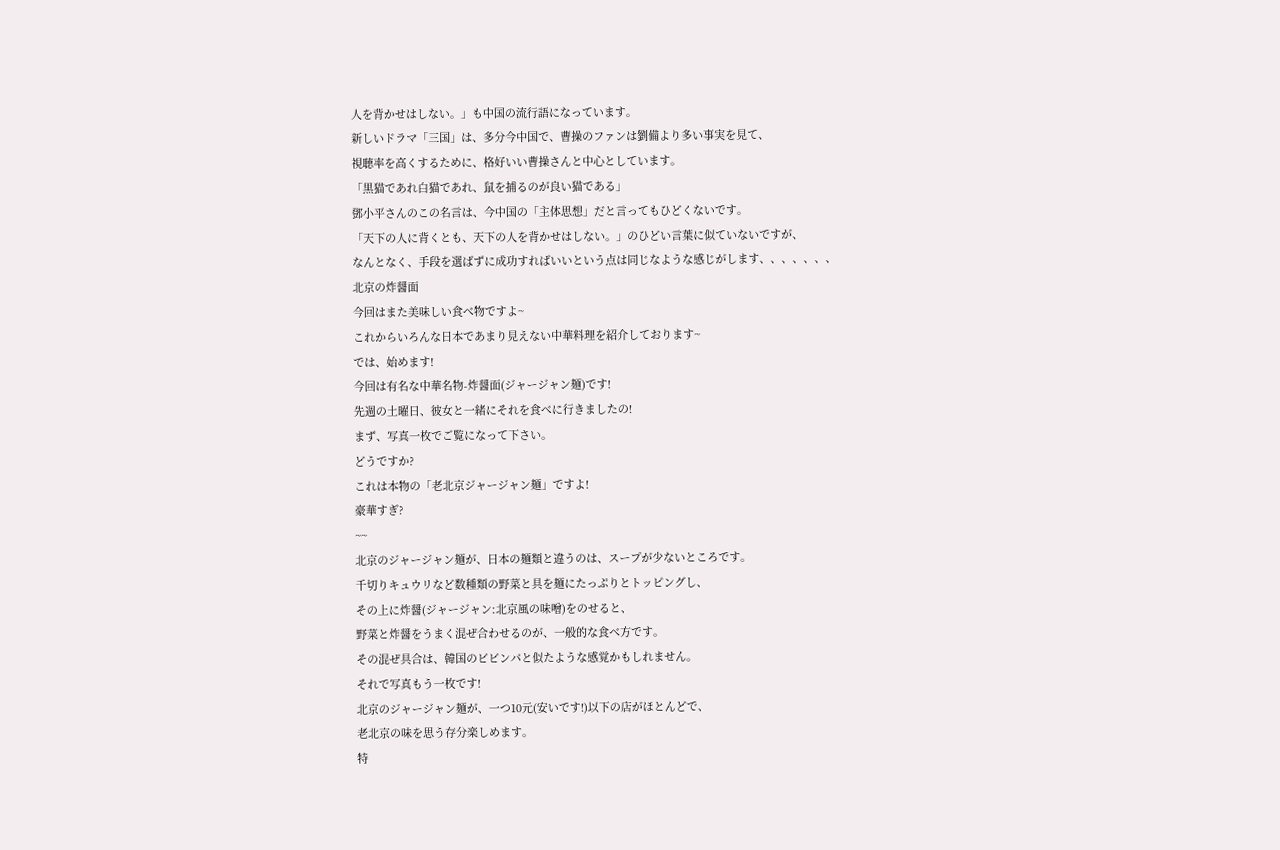人を背かせはしない。」も中国の流行語になっています。
新しいドラマ「三国」は、多分今中国で、曹操のファンは劉備より多い事実を見て、
視聴率を高くするために、格好いい曹操さんと中心としています。
「黒猫であれ白猫であれ、鼠を捕るのが良い猫である」
鄧小平さんのこの名言は、今中国の「主体思想」だと言ってもひどくないです。
「天下の人に背くとも、天下の人を背かせはしない。」のひどい言葉に似ていないですが、
なんとなく、手段を選ばずに成功すればいいという点は同じなような感じがします、、、、、、、
北京の炸醤面
今回はまた美味しい食べ物ですよ~
これからいろんな日本であまり見えない中華料理を紹介しております~
では、始めます!
今回は有名な中華名物-炸醤面(ジャージャン麺)です!
先週の土曜日、彼女と一緒にそれを食べに行きましたの!
まず、写真一枚でご覧になって下さい。
どうですか?
これは本物の「老北京ジャージャン麺」ですよ!
豪華すぎ?
~~
北京のジャージャン麺が、日本の麺類と違うのは、スープが少ないところです。
千切りキュウリなど数種類の野菜と具を麺にたっぷりとトッピングし、
その上に炸醤(ジャージャン:北京風の味噌)をのせると、
野菜と炸醤をうまく混ぜ合わせるのが、一般的な食べ方です。
その混ぜ具合は、韓国のビビンパと似たような感覚かもしれません。
それで写真もう一枚です!
北京のジャージャン麺が、一つ10元(安いです!)以下の店がほとんどで、
老北京の味を思う存分楽しめます。
特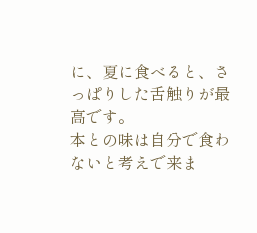に、夏に食べると、さっぱりした舌触りが最高です。
本との味は自分で食わないと考えで来ま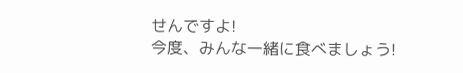せんですよ!
今度、みんな一緒に食べましょう!